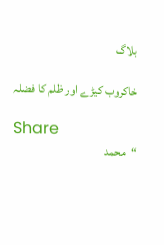بلاگ

خاکروب کیڑے اور ظلم کا فضلہ

Share
“محمد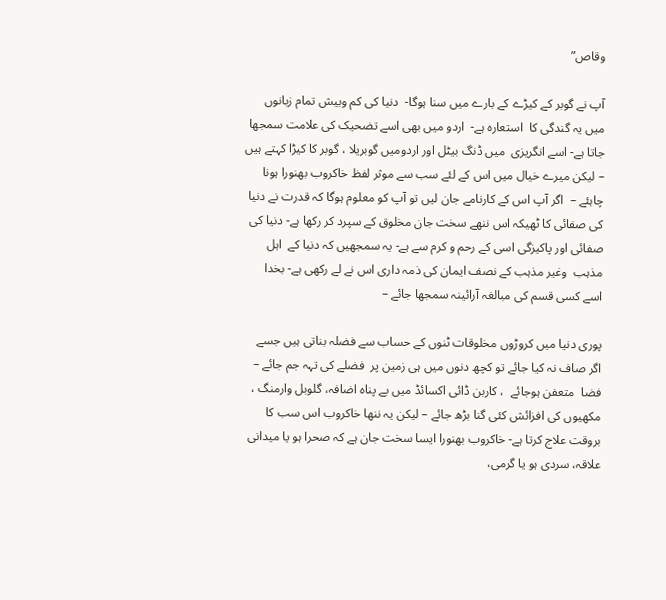وقاص”

آپ نے گوبر کے کیڑے کے بارے میں سنا ہوگا-  دنیا کی کم وبیش تمام زبانوں میں یہ گندگی کا  استعارہ ہے-  اردو میں بھی اسے تضحیک کی علامت سمجھا جاتا ہے- اسے انگریزی  میں ڈنگ بیٹل اور اردومیں گوبریلا ، گوبر کا کیڑا کہتے ہیں – لیکن میرے خیال میں اس کے لئے سب سے موثر لفظ خاکروب بھنورا ہونا چاہئے –  اگر آپ اس کے کارنامے جان لیں تو آپ کو معلوم ہوگا کہ قدرت نے دنیا کی صفائی کا ٹھیکہ اس ننھے سخت جان مخلوق کے سپرد کر رکھا ہے- دنیا کی صفائی اور پاکیزگی اسی کے رحم و کرم سے ہے- یہ سمجھیں کہ دنیا کے  اہل  مذہب  وغیر مذہب کے نصف ایمان کی ذمہ داری اس نے لے رکھی ہے- بخدا اسے کسی قسم کی مبالغہ آرائینہ سمجھا جائے –

پوری دنیا میں کروڑوں مخلوقات ٹنوں کے حساب سے فضلہ بناتی ہیں جسے اگر صاف نہ کیا جائے تو کچھ دنوں میں ہی زمین پر  فضلے کی تہہ جم جائے – فضا  متعفن ہوجائے  ، کاربن ڈائی اکسائڈ میں بے پناہ اضافہ، گلوبل وارمنگ ، مکھیوں کی افزائش کئی گنا بڑھ جائے – لیکن یہ ننھا خاکروب اس سب کا بروقت علاج کرتا ہے- خاکروب بھنورا ایسا سخت جان ہے کہ صحرا ہو یا میدانی علاقہ، سردی ہو یا گرمی،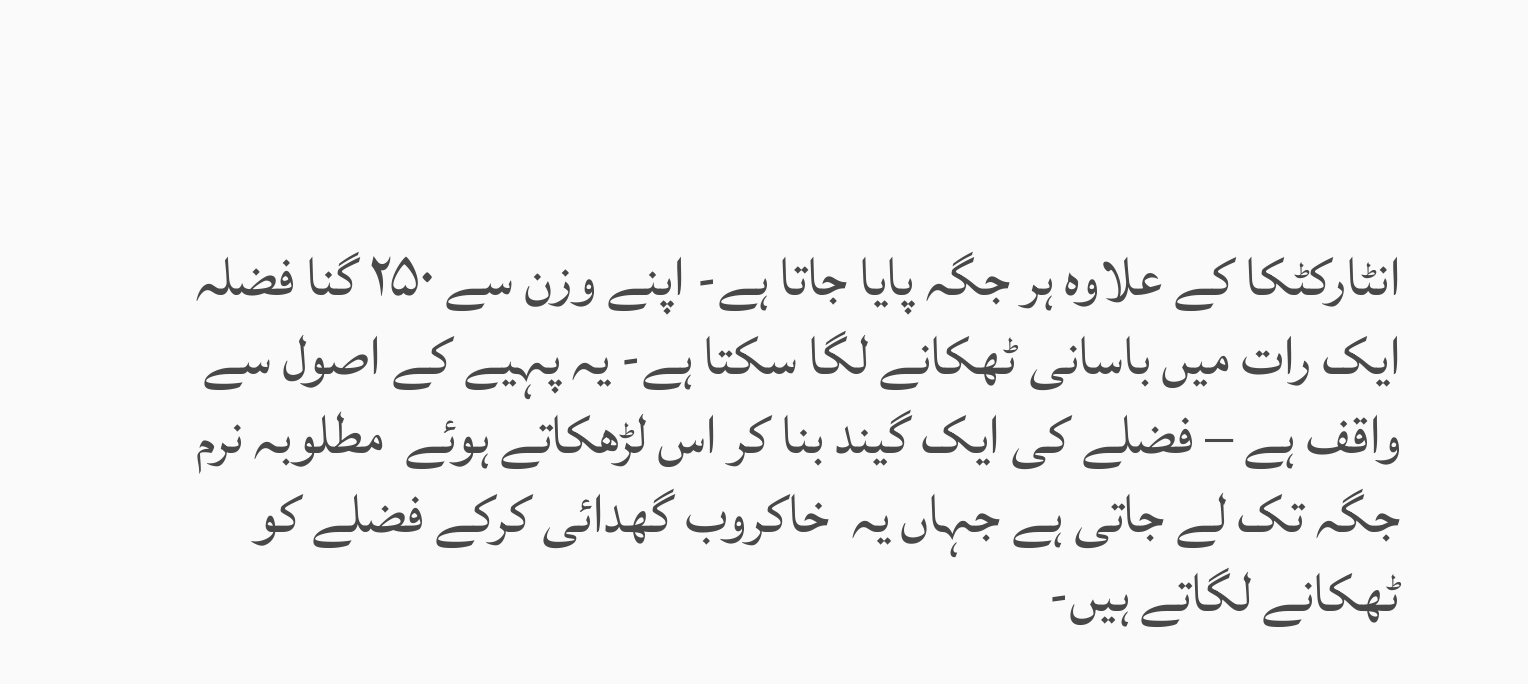انٹارکٹکا کے علاوہ ہر جگہ پایا جاتا ہے- اپنے وزن سے ۲۵۰ گنا فضلہ ایک رات میں باسانی ٹھکانے لگا سکتا ہے- یہ پہیے کے اصول سے واقف ہے – فضلے کی ایک گیند بنا کر اس لڑھکاتے ہوئے  مطلوبہ نرم جگہ تک لے جاتی ہے جہاں یہ  خاکروب گھدائی کرکے فضلے کو ٹھکانے لگاتے ہیں-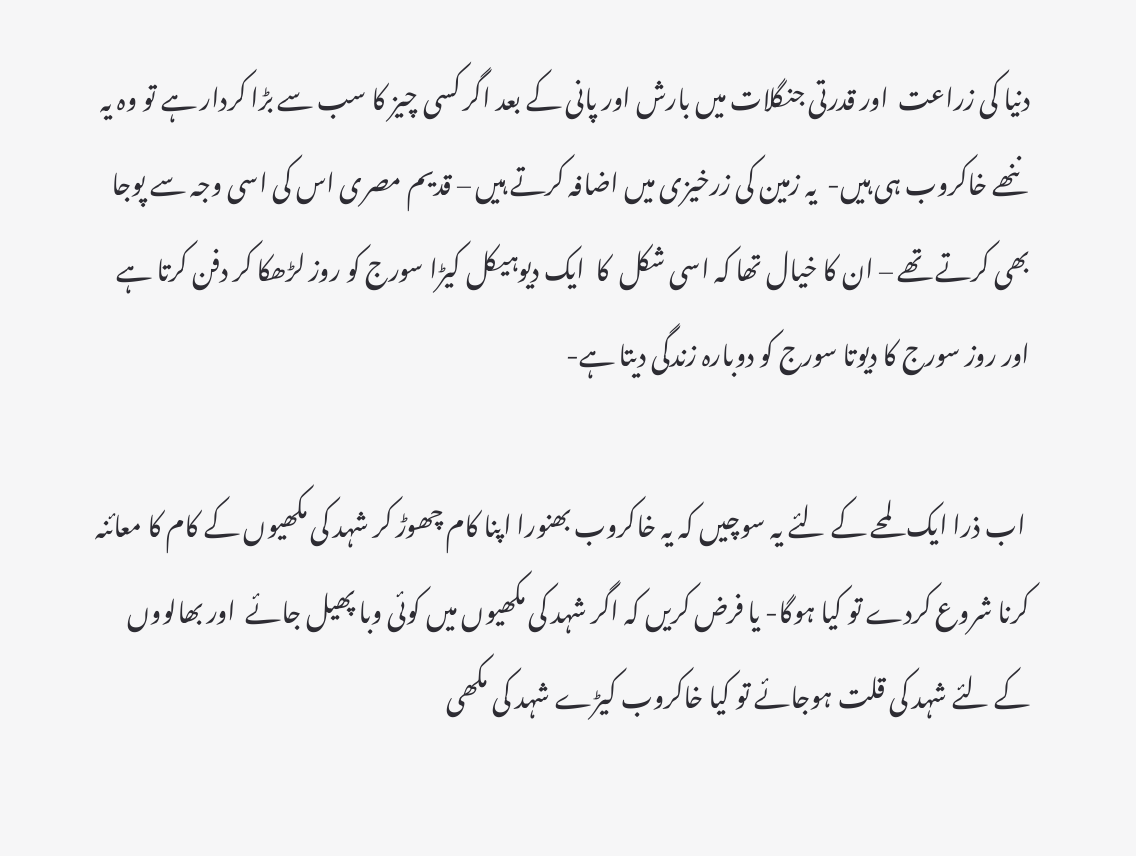دنیا کی زراعت  اور قدرتی جنگلات میں بارش اور پانی کے بعد اگر کسی چیز کا سب سے بڑا کردار ہے تو وہ یہ ننھے خاکروب ہی ہیں-  یہ زمین کی زرخیزی میں اضافہ کرتے ہیں – قدیم مصری اس کی اسی وجہ سے پوجا بھی کرتے تھے – ان کا خیال تھا کہ اسی شکل  کا  ایک دیوہیکل کیڑا سورج کو روز لڑھکا کر دفن کرتا ہے اور روز سورج کا دیوتا سورج کو دوبارہ زندگی دیتا ہے-

 اب ذرا ایک لمحے کے لئے یہ سوچیں کہ یہ خاکروب بھنورا اپنا کام چھوڑ کر شہد کی مکھیوں کے کام کا معائنہ کرنا شروع کردے تو کیا ہوگا- یا فرض کریں کہ اگر شہد کی مکھیوں میں کوئی وبا پھیل جائے  اور بھالووں کے لئے شہد کی قلت ہوجائے تو کیا خاکروب کیڑے شہد کی مکھی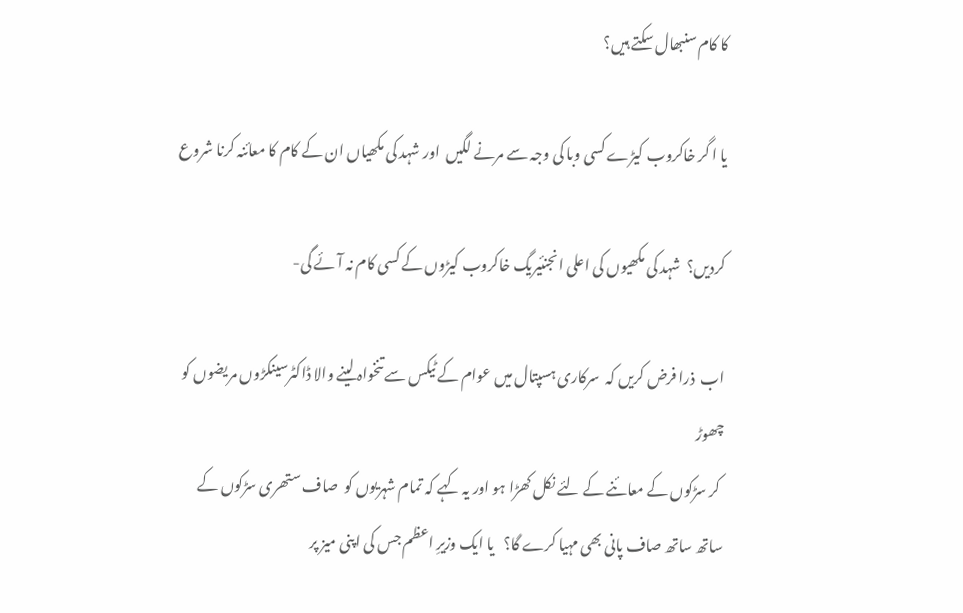کا کام سنبھال سکتے ہیں؟

یا ا گر خاکروب کیڑے کسی وبا کی وجہ سے مرنے لگیں  اور شہد کی مکھیاں ان کے کام کا معائنہ کرنا شروع

کردیں؟  شہد کی مکھیوں کی اعلی انجنئیریگ خاکروب کیڑوں کے کسی کام نہ آئے گی-

اب  ذرا فرض کریں کہ  سرکاری ہسپتال میں عوام کے ٹیکس سے تنخواہ لینے والا ڈاکٹرسینکڑوں مریضوں کو چھوڑ
 کر سڑکوں کے معائنے کے لئے نکل کھڑا ہو اور یہ کہے کہ تمام شہریوں کو  صاف ستھری سڑکوں کے ساتھ ساتھ صاف پانی بھی مہیا کرے گا؟   یا ایک وزیرِ اعظم جس کی اپنی میز پر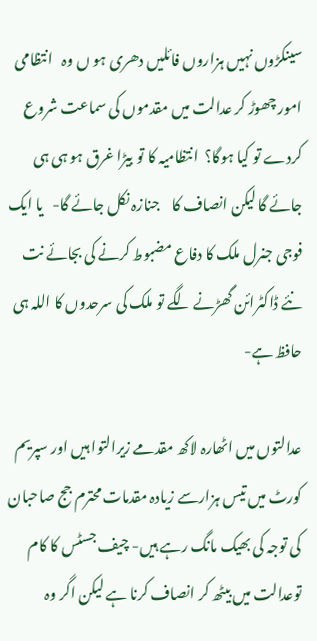سینکڑوں نہیں ہزاروں فائلیں دھری ہو ں وہ   انتظامی امور چھوڑ کر عدالت میں مقدموں کی سماعت شروع کردے تو کیا ہوگا؟  انتظامیہ کا تو بیڑا غرق ہو ہی ہی جائے گا لیکن انصاف کا    جنازہ نکل جائے گا-   یا ایک فوجی جنرل ملک کا دفاع مضبوط کرنے کی بجائے نت نئے ڈاکٹرائن گھڑنے لگے تو ملک کی سرحدوں کا اللہ ہی حافظ ہے-

عدالتوں میں اٹھارہ لاکھ مقدمے زیرالتوا ہیں اور سپریم کورٹ میں تیس ہزارسے زیادہ مقدمات محترم جج صاحبان کی توجہ کی بھیک مانگ رہے ہیں- چیف جسٹس کا کام توعدالت میں بیٹھ کر انصاف کرنا ہے لیکن اگر وہ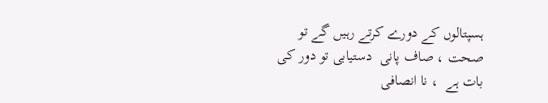ہسپتالوں کے دورے کرتے رہیں گے تو صحت ، صاف پانی  دستیابی تو دور کی بات ہے  ، نا انصافی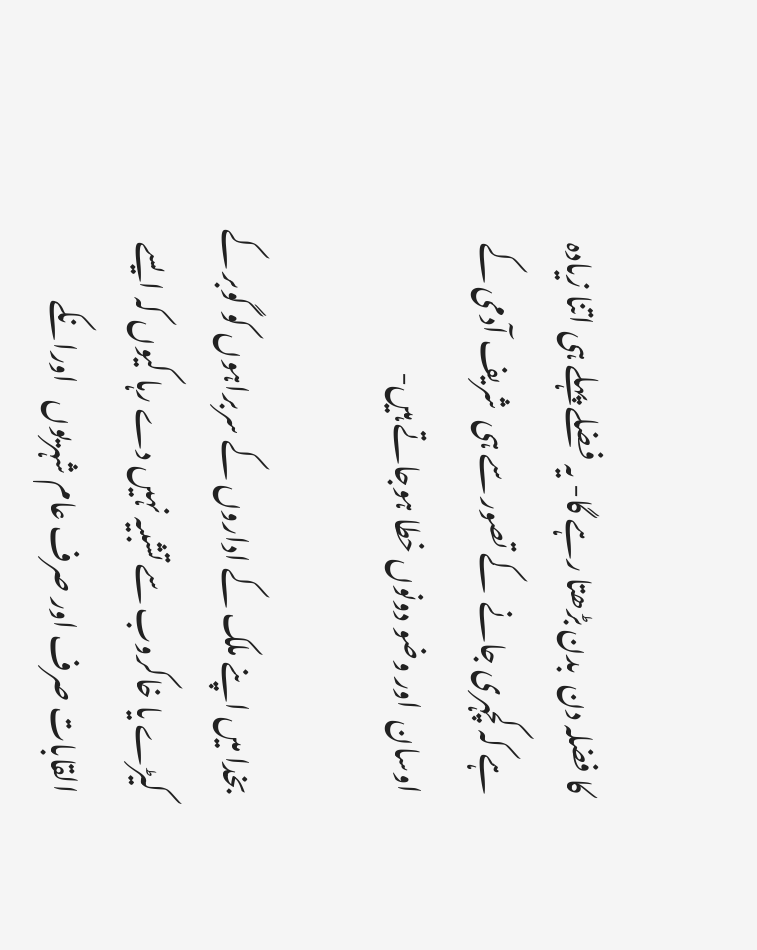کا فضلہ دن  بدن بڑھتا رہے گا- یہ فضلے پہلے ہی اتنا زیادہ ہے کہ کچہری جانے  کے تصور سے ہی  شریف آدمی کے اوسان  اور وضو دونوں خطا ہوجاتے ہیں-

بخدا میں اپنے ملک کے اداروں کے سربراہوں کو گوبر کے کیڑے یا خاکروب سے تشبیہ نہیں دے رہا کیوں کہ ایسے القابات صرف اور صرف عام شہریوں   اورانکے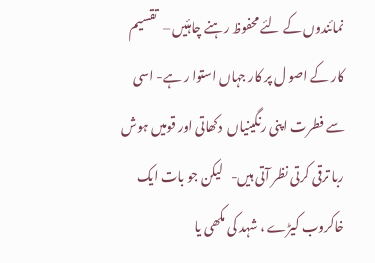نمائندوں کے لئے محفوظ رہنے چاہئیں –  تقسیم کار کے اصو ل پر کار جہاں استوا ر ہے- اسی سے فطرت اپنی رنگینیاں  دکھاتی اور قومیں ہوش ربا ترقی کرتی نظر آتی ہیں-   لیکن جو بات ایک خاکروب کیڑے ، شہد کی مکھی یا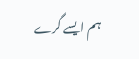ہم ایسے گرے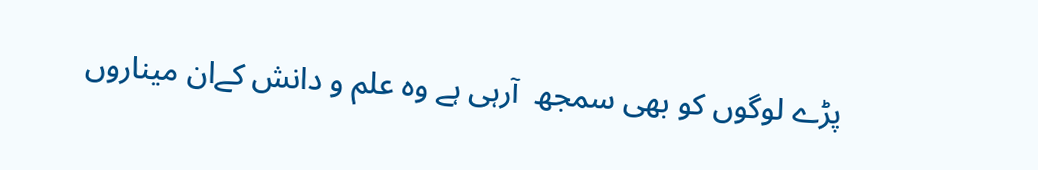پڑے لوگوں کو بھی سمجھ  آرہی ہے وہ علم و دانش کےان میناروں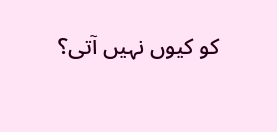کو کیوں نہیں آتی؟